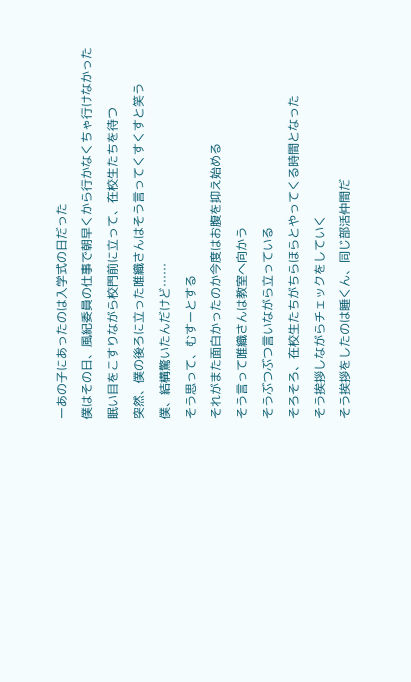ーあの子にあったのは入学式の日だった
僕はその日、風紀委員の仕事で朝早くから行かなくちゃ行けなかった
眠い目をこすりながら校門前に立って、在校生たちを待つ
突然、僕の後ろに立った唯織さんはそう言ってくすくすと笑う
僕、結構驚いたんだけど……
そう思って、むすーとする
それがまた面白かったのか今度はお腹を抑え始める
そう言って唯織さんは教室へ向かう
そうぶつぶつ言いながら立っている
そろそろ、在校生たちがちらほらとやってくる時間となった
そう挨拶しながらチェックをしていく
そう挨拶をしたのは睡くん、同じ部活仲間だ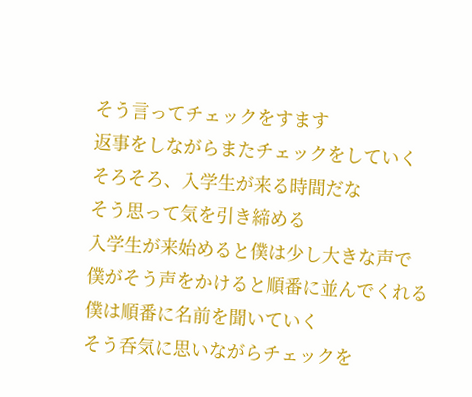そう言ってチェックをすます
返事をしながらまたチェックをしていく
そろそろ、入学生が来る時間だな
そう思って気を引き締める
入学生が来始めると僕は少し大きな声で
僕がそう声をかけると順番に並んでくれる
僕は順番に名前を聞いていく
そう呑気に思いながらチェックを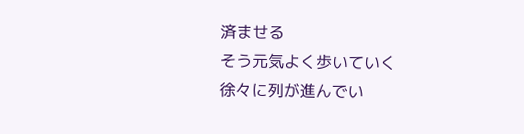済ませる
そう元気よく歩いていく
徐々に列が進んでい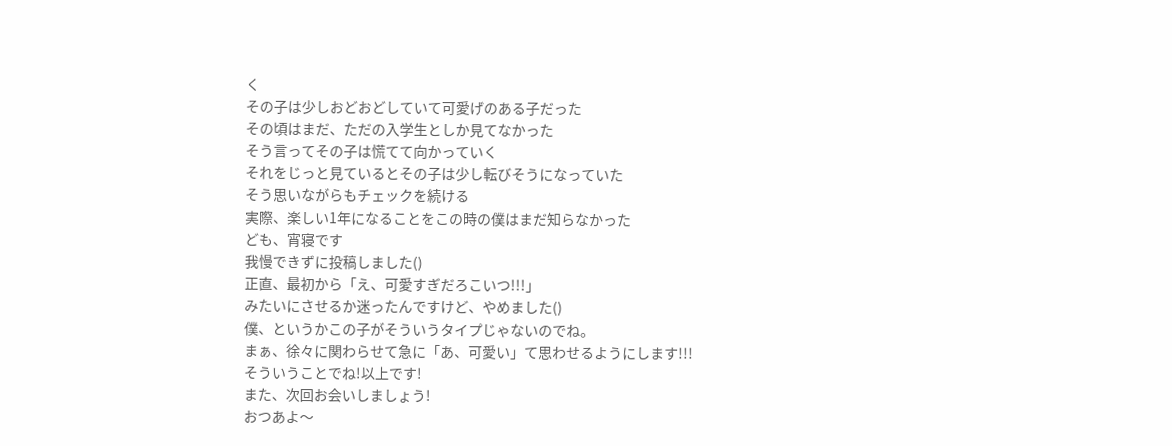く
その子は少しおどおどしていて可愛げのある子だった
その頃はまだ、ただの入学生としか見てなかった
そう言ってその子は慌てて向かっていく
それをじっと見ているとその子は少し転びそうになっていた
そう思いながらもチェックを続ける
実際、楽しい1年になることをこの時の僕はまだ知らなかった
ども、宵寝です
我慢できずに投稿しました()
正直、最初から「え、可愛すぎだろこいつ!!!」
みたいにさせるか迷ったんですけど、やめました()
僕、というかこの子がそういうタイプじゃないのでね。
まぁ、徐々に関わらせて急に「あ、可愛い」て思わせるようにします!!!
そういうことでね!以上です!
また、次回お会いしましょう!
おつあよ〜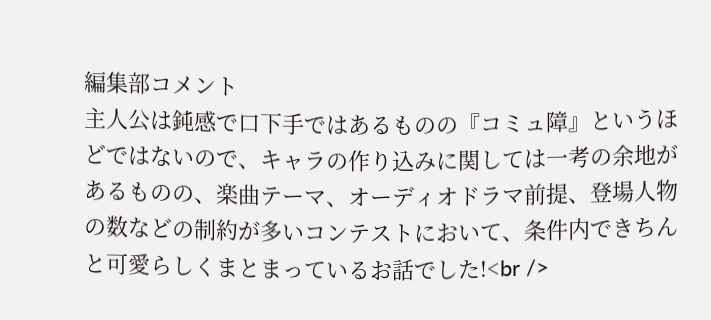編集部コメント
主人公は鈍感で口下手ではあるものの『コミュ障』というほどではないので、キャラの作り込みに関しては一考の余地があるものの、楽曲テーマ、オーディオドラマ前提、登場人物の数などの制約が多いコンテストにおいて、条件内できちんと可愛らしくまとまっているお話でした!<br />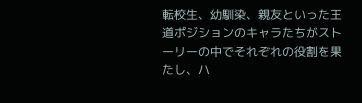転校生、幼馴染、親友といった王道ポジションのキャラたちがストーリーの中でそれぞれの役割を果たし、ハ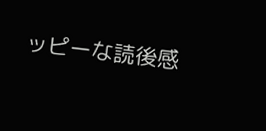ッピーな読後感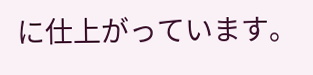に仕上がっています。